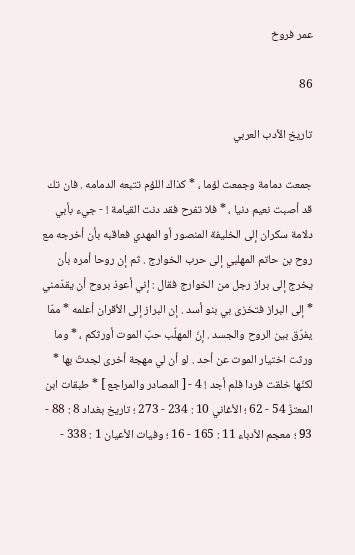عمر فروخ

86

تاريخ الأدب العربي

جمعت دمامة وجمعت لؤما ، * كذاك اللؤم تتبعه الدمامه . فان تك قد أصبت نعيم دنيا ، * فلا تفرح فقد دنت القيامة ! - جيء بأبي دلامة سكران إلى الخليفة المنصور أو المهدي فعاقبه بأن أخرجه مع روح بن حاتم المهلبي إلى حرب الخوارج . ثم إن روحا أمره بأن يخرج إلى براز رجل من الخوارج فقال : إني أعوذ بروح أن يقدّمني * إلى البراز فتخزى بي بنو أسد . إن البراز إلى الأقران أعلمه * ممّا يفرّق بين الروح والجسد . إنّ المهلّب حبّ الموت أورثكم ، * وما ورثت اختيار الموت عن أحد . لو أن لي مهجة أخرى لجدتّ بها * لكنّها خلقت فردا فلم أجد ! 4 - [ المصادر والمراجع ] * طبقات ابن المعتزّ 54 - 62 ؛ الأغاني 10 : 234 - 273 ؛ تاريخ بغداد 8 : 88 - 93 ؛ معجم الأدباء 11 : 165 - 16 ؛ وفيات الأعيان 1 : 338 -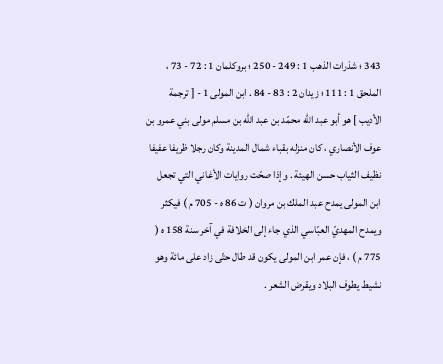343 ؛ شذرات الذهب 1 : 249 - 250 ؛ بروكلمان 1 : 72 - 73 ، الملحق 1 : 111 ؛ زيدان 2 : 83 - 84 . ابن المولى 1 - [ ترجمة الأديب ] هو أبو عبد اللّه محمّد بن عبد اللّه بن مسلم مولى بني عمرو بن عوف الأنصاري ، كان منزله بقباء شمال المدينة وكان رجلا ظريفا عفيفا نظيف الثياب حسن الهيئة . وإذا صحّت روايات الأغاني التي تجعل ابن المولى يمدح عبد الملك بن مروان ( ت 86 ه - 705 م ) فيكثر ويمدح المهديّ العبّاسي الذي جاء إلى الخلافة في آخر سنة 158 ه ( 775 م ) ، فإن عمر ابن المولى يكون قد طال حتّى زاد على مائة وهو نشيط يطوف البلاد ويقرض الشعر .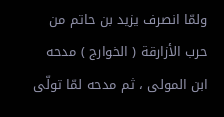ولمّا انصرف يزيد بن حاتم من حرب الأزارقة ( الخوارج ) مدحه ابن المولى ، ثم مدحه لمّا تولّى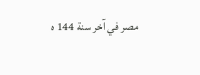مصر في آخر سنة 144 ه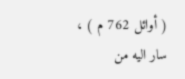( أوائل 762 م ) ، سار اليه من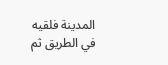المدينة فلقيه في الطريق ثم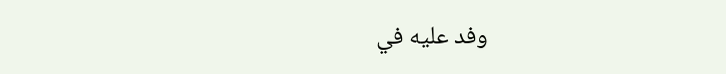وفد عليه في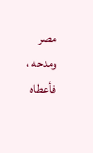مصر ومدحه ، فأعطاه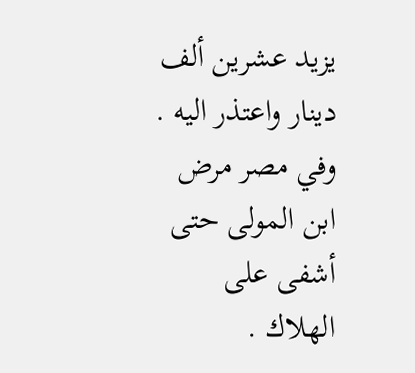يزيد عشرين ألف دينار واعتذر اليه . وفي مصر مرض ابن المولى حتى أشفى على الهلاك .